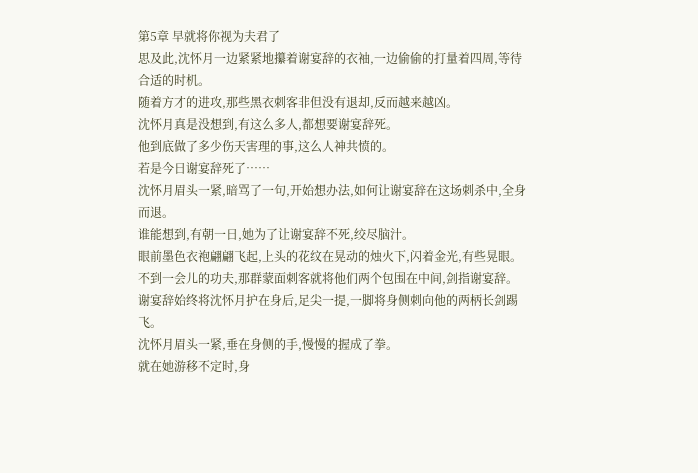第5章 早就将你视为夫君了
思及此,沈怀月一边紧紧地攥着谢宴辞的衣袖,一边偷偷的打量着四周,等待合适的时机。
随着方才的进攻,那些黑衣刺客非但没有退却,反而越来越凶。
沈怀月真是没想到,有这么多人,都想要谢宴辞死。
他到底做了多少伤天害理的事,这么人神共愤的。
若是今日谢宴辞死了……
沈怀月眉头一紧,暗骂了一句,开始想办法,如何让谢宴辞在这场刺杀中,全身而退。
谁能想到,有朝一日,她为了让谢宴辞不死,绞尽脑汁。
眼前墨色衣袍翩翩飞起,上头的花纹在晃动的烛火下,闪着金光,有些晃眼。
不到一会儿的功夫,那群蒙面刺客就将他们两个包围在中间,剑指谢宴辞。
谢宴辞始终将沈怀月护在身后,足尖一提,一脚将身侧刺向他的两柄长剑踢飞。
沈怀月眉头一紧,垂在身侧的手,慢慢的握成了拳。
就在她游移不定时,身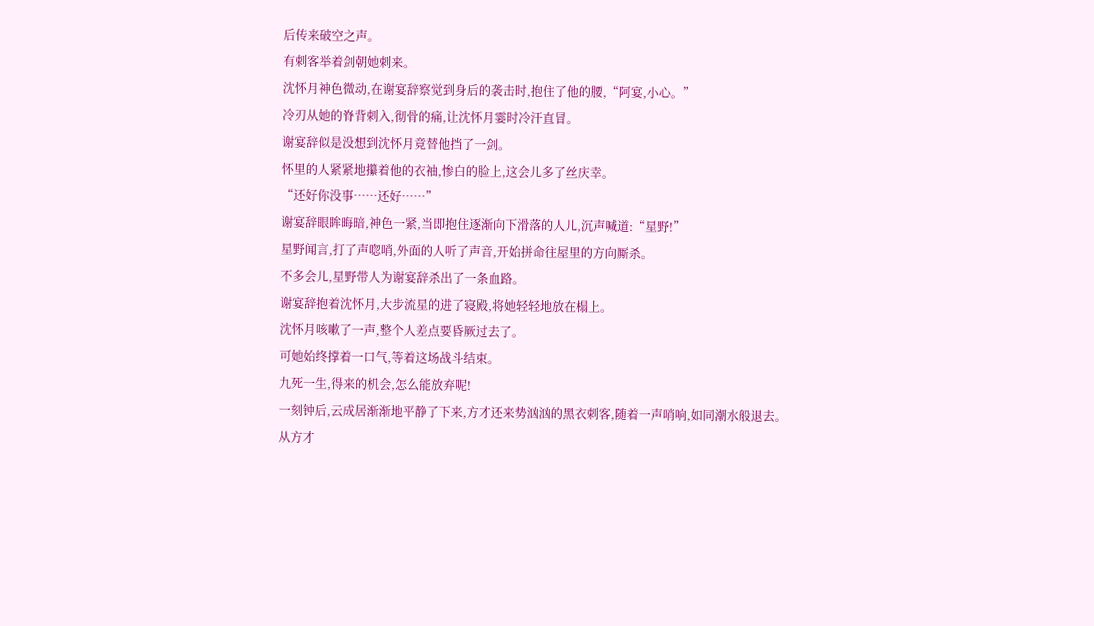后传来破空之声。
有刺客举着剑朝她刺来。
沈怀月神色微动,在谢宴辞察觉到身后的袭击时,抱住了他的腰,“阿宴,小心。”
冷刃从她的脊背刺入,彻骨的痛,让沈怀月霎时冷汗直冒。
谢宴辞似是没想到沈怀月竟替他挡了一剑。
怀里的人紧紧地攥着他的衣袖,惨白的脸上,这会儿多了丝庆幸。
“还好你没事……还好……”
谢宴辞眼眸晦暗,神色一紧,当即抱住逐渐向下滑落的人儿,沉声喊道:“星野!”
星野闻言,打了声唿哨,外面的人听了声音,开始拼命往屋里的方向厮杀。
不多会儿,星野带人为谢宴辞杀出了一条血路。
谢宴辞抱着沈怀月,大步流星的进了寝殿,将她轻轻地放在榻上。
沈怀月咳嗽了一声,整个人差点要昏厥过去了。
可她始终撑着一口气,等着这场战斗结束。
九死一生,得来的机会,怎么能放弃呢!
一刻钟后,云成居渐渐地平静了下来,方才还来势汹汹的黑衣刺客,随着一声哨响,如同潮水般退去。
从方才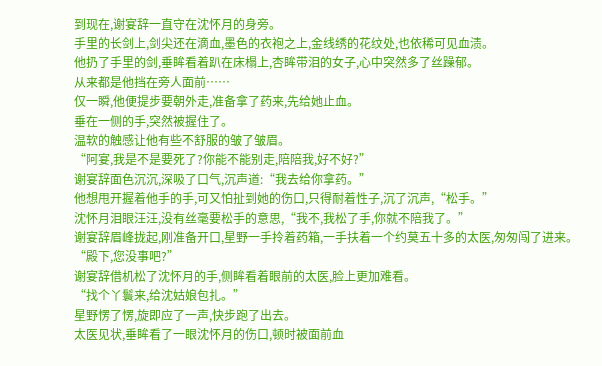到现在,谢宴辞一直守在沈怀月的身旁。
手里的长剑上,剑尖还在滴血,墨色的衣袍之上,金线绣的花纹处,也依稀可见血渍。
他扔了手里的剑,垂眸看着趴在床榻上,杏眸带泪的女子,心中突然多了丝躁郁。
从来都是他挡在旁人面前……
仅一瞬,他便提步要朝外走,准备拿了药来,先给她止血。
垂在一侧的手,突然被握住了。
温软的触感让他有些不舒服的皱了皱眉。
“阿宴,我是不是要死了?你能不能别走,陪陪我,好不好?”
谢宴辞面色沉沉,深吸了口气,沉声道:“我去给你拿药。”
他想甩开握着他手的手,可又怕扯到她的伤口,只得耐着性子,沉了沉声,“松手。”
沈怀月泪眼汪汪,没有丝毫要松手的意思,“我不,我松了手,你就不陪我了。”
谢宴辞眉峰拢起,刚准备开口,星野一手拎着药箱,一手扶着一个约莫五十多的太医,匆匆闯了进来。
“殿下,您没事吧?”
谢宴辞借机松了沈怀月的手,侧眸看着眼前的太医,脸上更加难看。
“找个丫鬟来,给沈姑娘包扎。”
星野愣了愣,旋即应了一声,快步跑了出去。
太医见状,垂眸看了一眼沈怀月的伤口,顿时被面前血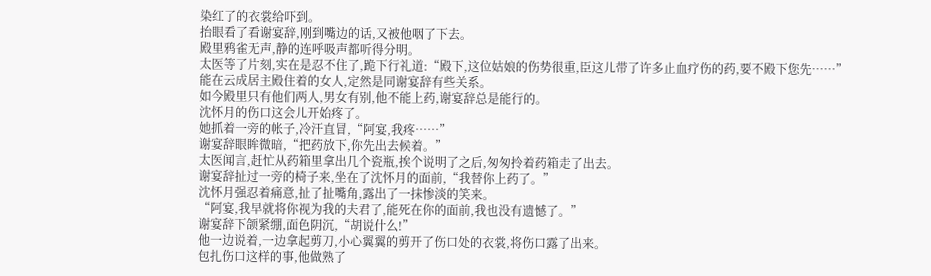染红了的衣裳给吓到。
抬眼看了看谢宴辞,刚到嘴边的话,又被他咽了下去。
殿里鸦雀无声,静的连呼吸声都听得分明。
太医等了片刻,实在是忍不住了,跪下行礼道:“殿下,这位姑娘的伤势很重,臣这儿带了许多止血疗伤的药,要不殿下您先……”
能在云成居主殿住着的女人,定然是同谢宴辞有些关系。
如今殿里只有他们两人,男女有别,他不能上药,谢宴辞总是能行的。
沈怀月的伤口这会儿开始疼了。
她抓着一旁的帐子,冷汗直冒,“阿宴,我疼……”
谢宴辞眼眸微暗,“把药放下,你先出去候着。”
太医闻言,赶忙从药箱里拿出几个瓷瓶,挨个说明了之后,匆匆拎着药箱走了出去。
谢宴辞扯过一旁的椅子来,坐在了沈怀月的面前,“我替你上药了。”
沈怀月强忍着痛意,扯了扯嘴角,露出了一抹惨淡的笑来。
“阿宴,我早就将你视为我的夫君了,能死在你的面前,我也没有遗憾了。”
谢宴辞下颌紧绷,面色阴沉,“胡说什么!”
他一边说着,一边拿起剪刀,小心翼翼的剪开了伤口处的衣裳,将伤口露了出来。
包扎伤口这样的事,他做熟了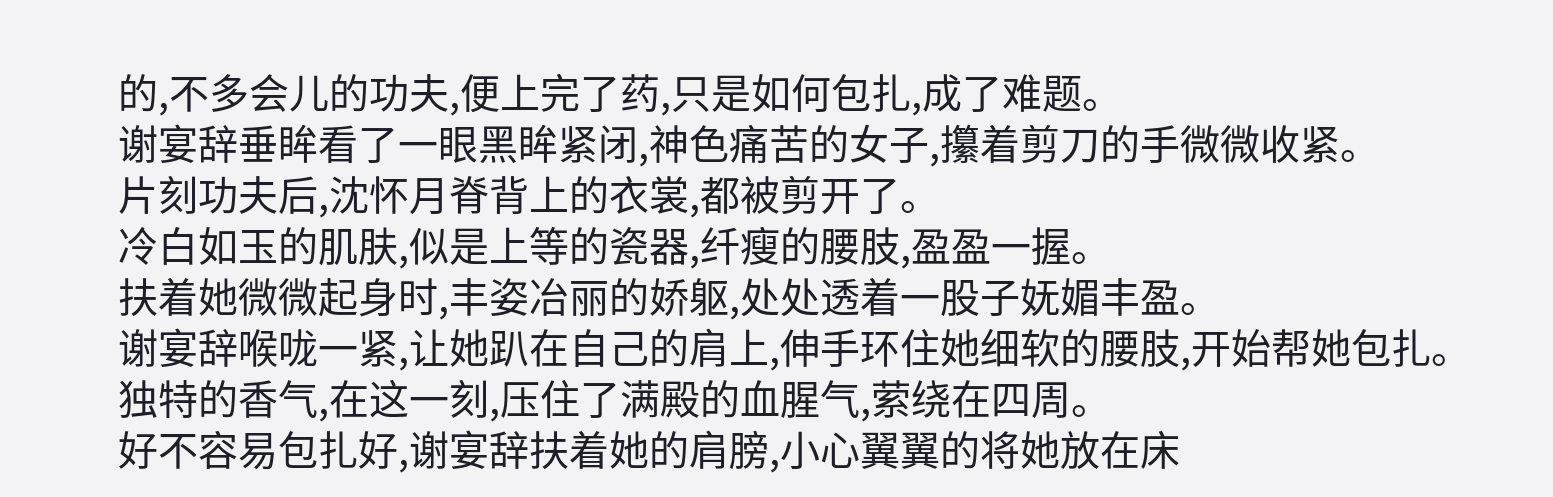的,不多会儿的功夫,便上完了药,只是如何包扎,成了难题。
谢宴辞垂眸看了一眼黑眸紧闭,神色痛苦的女子,攥着剪刀的手微微收紧。
片刻功夫后,沈怀月脊背上的衣裳,都被剪开了。
冷白如玉的肌肤,似是上等的瓷器,纤瘦的腰肢,盈盈一握。
扶着她微微起身时,丰姿冶丽的娇躯,处处透着一股子妩媚丰盈。
谢宴辞喉咙一紧,让她趴在自己的肩上,伸手环住她细软的腰肢,开始帮她包扎。
独特的香气,在这一刻,压住了满殿的血腥气,萦绕在四周。
好不容易包扎好,谢宴辞扶着她的肩膀,小心翼翼的将她放在床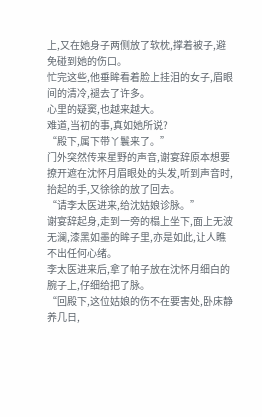上,又在她身子两侧放了软枕,撑着被子,避免碰到她的伤口。
忙完这些,他垂眸看着脸上挂泪的女子,眉眼间的清冷,褪去了许多。
心里的疑窦,也越来越大。
难道,当初的事,真如她所说?
“殿下,属下带丫鬟来了。”
门外突然传来星野的声音,谢宴辞原本想要撩开遮在沈怀月眉眼处的头发,听到声音时,抬起的手,又徐徐的放了回去。
“请李太医进来,给沈姑娘诊脉。”
谢宴辞起身,走到一旁的榻上坐下,面上无波无澜,漆黑如墨的眸子里,亦是如此,让人瞧不出任何心绪。
李太医进来后,拿了帕子放在沈怀月细白的腕子上,仔细给把了脉。
“回殿下,这位姑娘的伤不在要害处,卧床静养几日,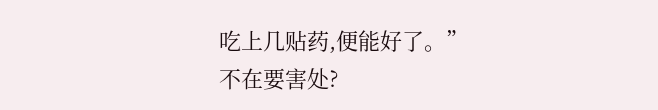吃上几贴药,便能好了。”
不在要害处?